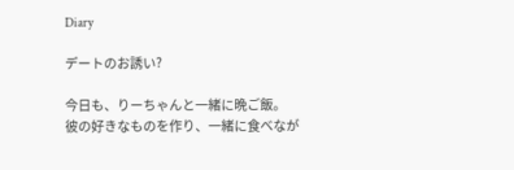Diary

デートのお誘い?

今日も、りーちゃんと一緒に晩ご飯。
彼の好きなものを作り、一緒に食べなが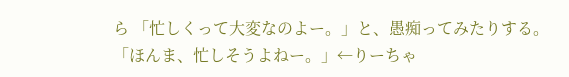ら 「忙しくって大変なのよー。」と、愚痴ってみたりする。
「ほんま、忙しそうよねー。」←りーちゃ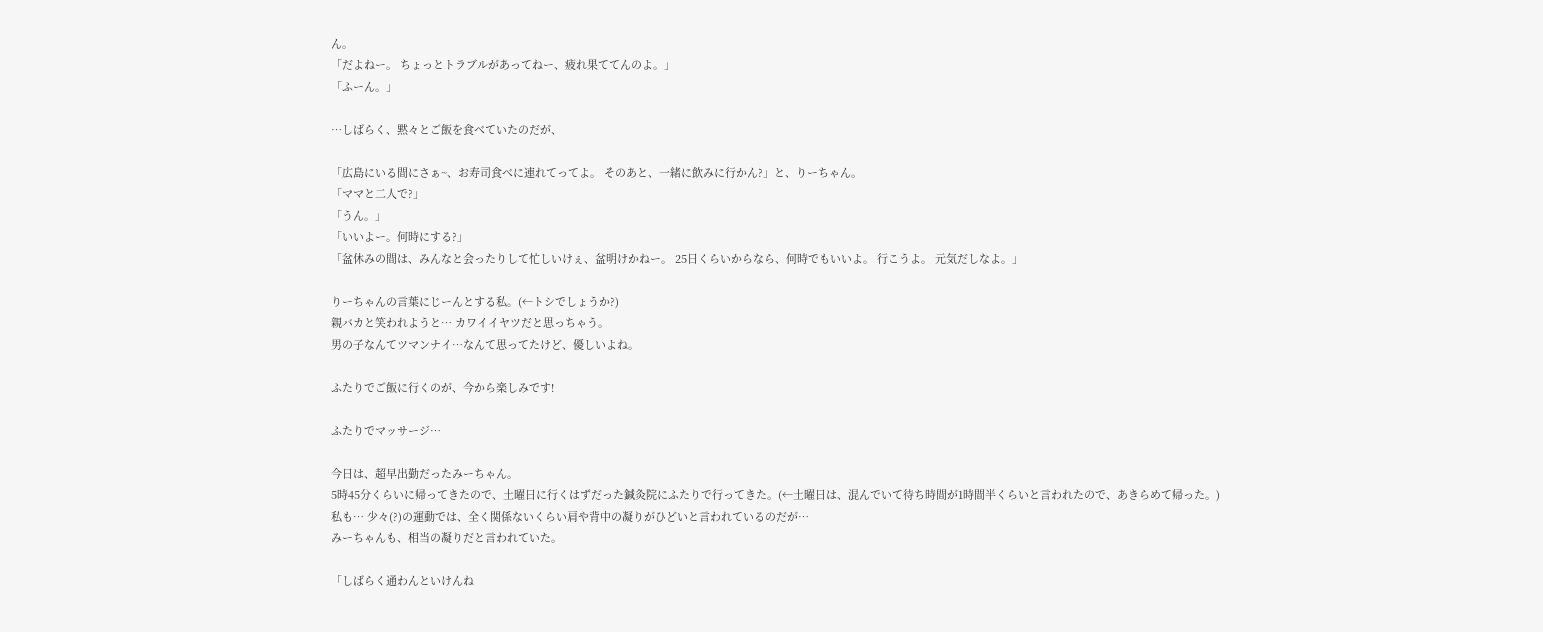ん。
「だよねー。 ちょっとトラブルがあってねー、疲れ果ててんのよ。」
「ふーん。」

…しばらく、黙々とご飯を食べていたのだが、

「広島にいる間にさぁ~、お寿司食べに連れてってよ。 そのあと、一緒に飲みに行かん?」と、りーちゃん。
「ママと二人で?」
「うん。」
「いいよー。何時にする?」
「盆休みの間は、みんなと会ったりして忙しいけぇ、盆明けかねー。 25日くらいからなら、何時でもいいよ。 行こうよ。 元気だしなよ。」

りーちゃんの言葉にじーんとする私。(←トシでしょうか?)
親バカと笑われようと… カワイイヤツだと思っちゃう。
男の子なんてツマンナイ…なんて思ってたけど、優しいよね。

ふたりでご飯に行くのが、今から楽しみです!

ふたりでマッサージ…

今日は、超早出勤だったみーちゃん。
5時45分くらいに帰ってきたので、土曜日に行くはずだった鍼灸院にふたりで行ってきた。(←土曜日は、混んでいて待ち時間が1時間半くらいと言われたので、あきらめて帰った。)
私も… 少々(?)の運動では、全く関係ないくらい肩や背中の凝りがひどいと言われているのだが…
みーちゃんも、相当の凝りだと言われていた。

「しばらく通わんといけんね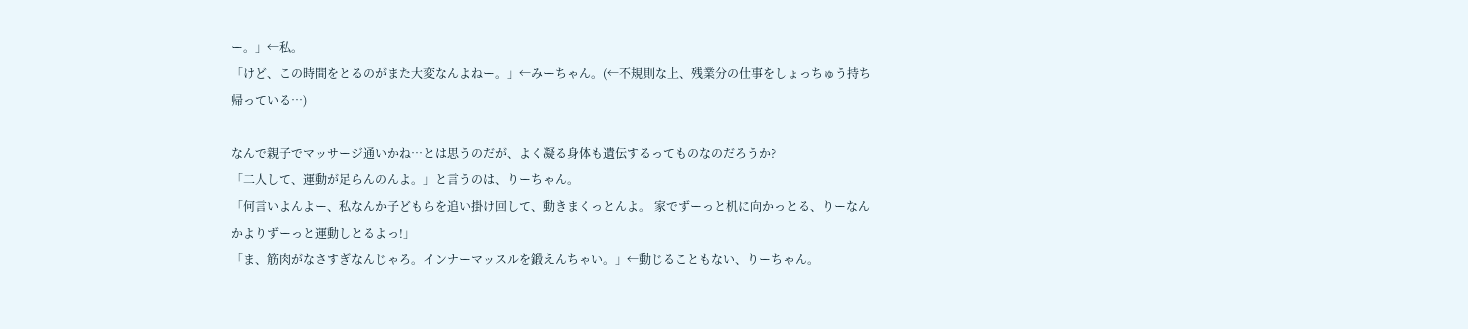ー。」←私。
「けど、この時間をとるのがまた大変なんよねー。」←みーちゃん。(←不規則な上、残業分の仕事をしょっちゅう持ち帰っている…)

なんで親子でマッサージ通いかね…とは思うのだが、よく凝る身体も遺伝するってものなのだろうか?
「二人して、運動が足らんのんよ。」と言うのは、りーちゃん。
「何言いよんよー、私なんか子どもらを追い掛け回して、動きまくっとんよ。 家でずーっと机に向かっとる、りーなんかよりずーっと運動しとるよっ!」
「ま、筋肉がなさすぎなんじゃろ。インナーマッスルを鍛えんちゃい。」←動じることもない、りーちゃん。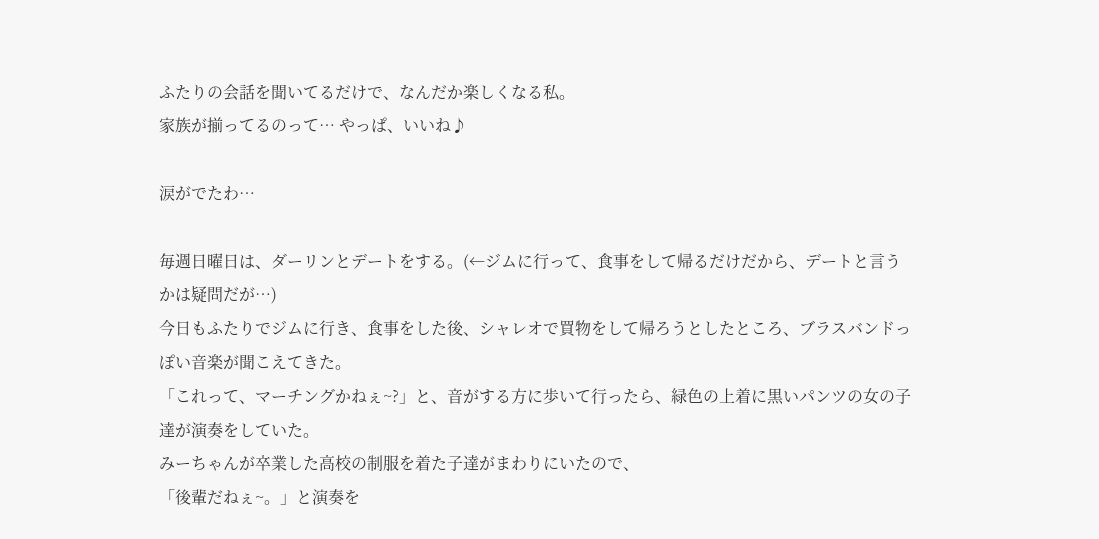ふたりの会話を聞いてるだけで、なんだか楽しくなる私。
家族が揃ってるのって… やっぱ、いいね♪

涙がでたわ…

毎週日曜日は、ダーリンとデートをする。(←ジムに行って、食事をして帰るだけだから、デートと言うかは疑問だが…)
今日もふたりでジムに行き、食事をした後、シャレオで買物をして帰ろうとしたところ、ブラスバンドっぽい音楽が聞こえてきた。
「これって、マーチングかねぇ~?」と、音がする方に歩いて行ったら、緑色の上着に黒いパンツの女の子達が演奏をしていた。
みーちゃんが卒業した高校の制服を着た子達がまわりにいたので、
「後輩だねぇ~。」と演奏を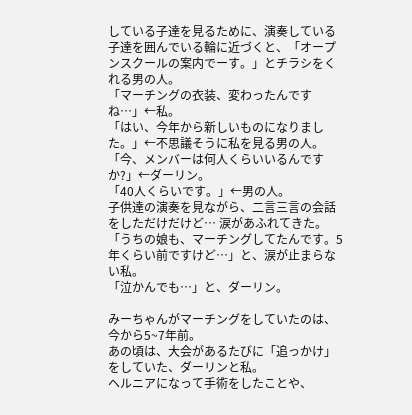している子達を見るために、演奏している子達を囲んでいる輪に近づくと、「オープンスクールの案内でーす。」とチラシをくれる男の人。
「マーチングの衣装、変わったんですね…」←私。
「はい、今年から新しいものになりました。」←不思議そうに私を見る男の人。
「今、メンバーは何人くらいいるんですか?」←ダーリン。
「40人くらいです。」←男の人。
子供達の演奏を見ながら、二言三言の会話をしただけだけど… 涙があふれてきた。
「うちの娘も、マーチングしてたんです。5年くらい前ですけど…」と、涙が止まらない私。
「泣かんでも…」と、ダーリン。

みーちゃんがマーチングをしていたのは、今から5~7年前。
あの頃は、大会があるたびに「追っかけ」をしていた、ダーリンと私。
ヘルニアになって手術をしたことや、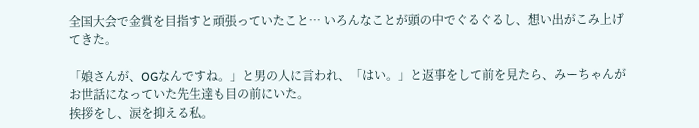全国大会で金賞を目指すと頑張っていたこと… いろんなことが頭の中でぐるぐるし、想い出がこみ上げてきた。

「娘さんが、OGなんですね。」と男の人に言われ、「はい。」と返事をして前を見たら、みーちゃんがお世話になっていた先生達も目の前にいた。
挨拶をし、涙を抑える私。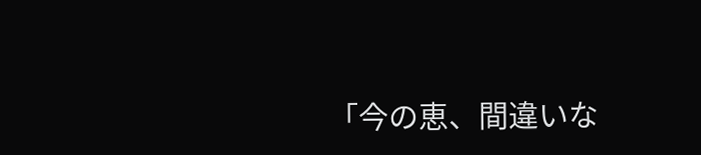「今の恵、間違いな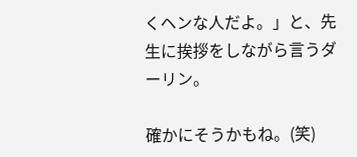くヘンな人だよ。」と、先生に挨拶をしながら言うダーリン。

確かにそうかもね。(笑)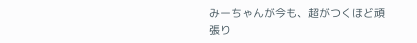みーちゃんが今も、超がつくほど頑張り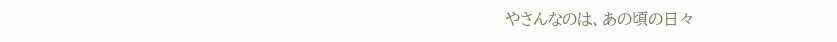やさんなのは、あの頃の日々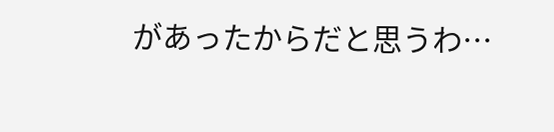があったからだと思うわ…